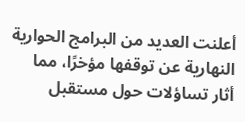أعلنت العديد من البرامج الحوارية النهارية عن توقفها مؤخرًا، مما أثار تساؤلات حول مستقبل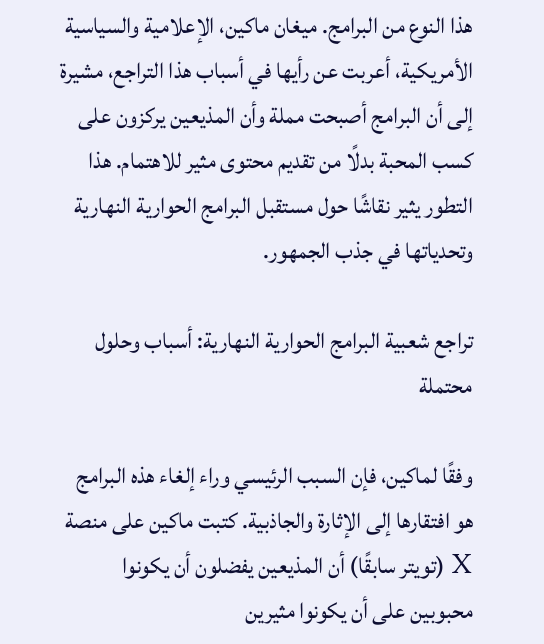هذا النوع من البرامج. ميغان ماكين، الإعلامية والسياسية الأمريكية، أعربت عن رأيها في أسباب هذا التراجع، مشيرة إلى أن البرامج أصبحت مملة وأن المذيعين يركزون على كسب المحبة بدلًا من تقديم محتوى مثير للاهتمام. هذا التطور يثير نقاشًا حول مستقبل البرامج الحوارية النهارية وتحدياتها في جذب الجمهور.

تراجع شعبية البرامج الحوارية النهارية: أسباب وحلول محتملة

وفقًا لماكين، فإن السبب الرئيسي وراء إلغاء هذه البرامج هو افتقارها إلى الإثارة والجاذبية. كتبت ماكين على منصة X (تويتر سابقًا) أن المذيعين يفضلون أن يكونوا محبوبين على أن يكونوا مثيرين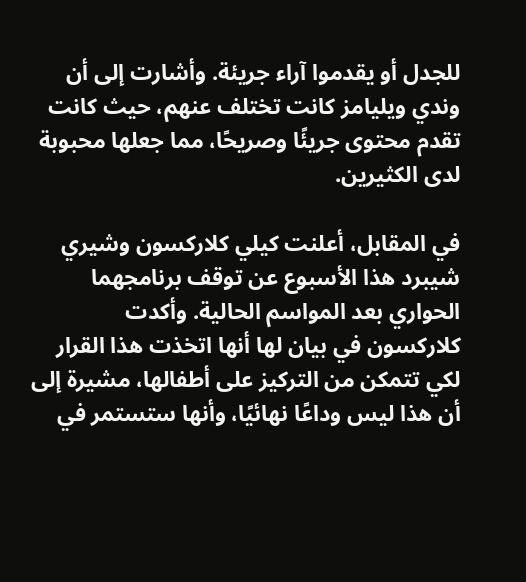للجدل أو يقدموا آراء جريئة. وأشارت إلى أن وندي ويليامز كانت تختلف عنهم، حيث كانت تقدم محتوى جريئًا وصريحًا، مما جعلها محبوبة لدى الكثيرين.

في المقابل، أعلنت كيلي كلاركسون وشيري شيبرد هذا الأسبوع عن توقف برنامجهما الحواري بعد المواسم الحالية. وأكدت كلاركسون في بيان لها أنها اتخذت هذا القرار لكي تتمكن من التركيز على أطفالها، مشيرة إلى أن هذا ليس وداعًا نهائيًا، وأنها ستستمر في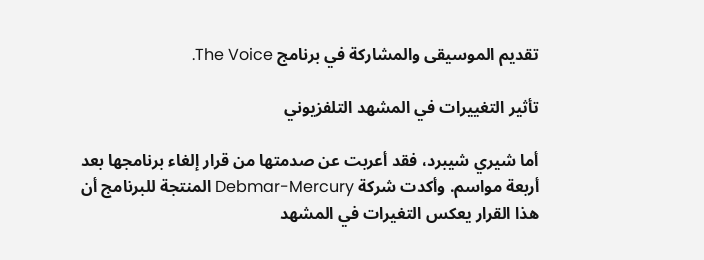تقديم الموسيقى والمشاركة في برنامج The Voice.

تأثير التغييرات في المشهد التلفزيوني

أما شيري شيبرد، فقد أعربت عن صدمتها من قرار إلغاء برنامجها بعد أربعة مواسم. وأكدت شركة Debmar-Mercury المنتجة للبرنامج أن هذا القرار يعكس التغيرات في المشهد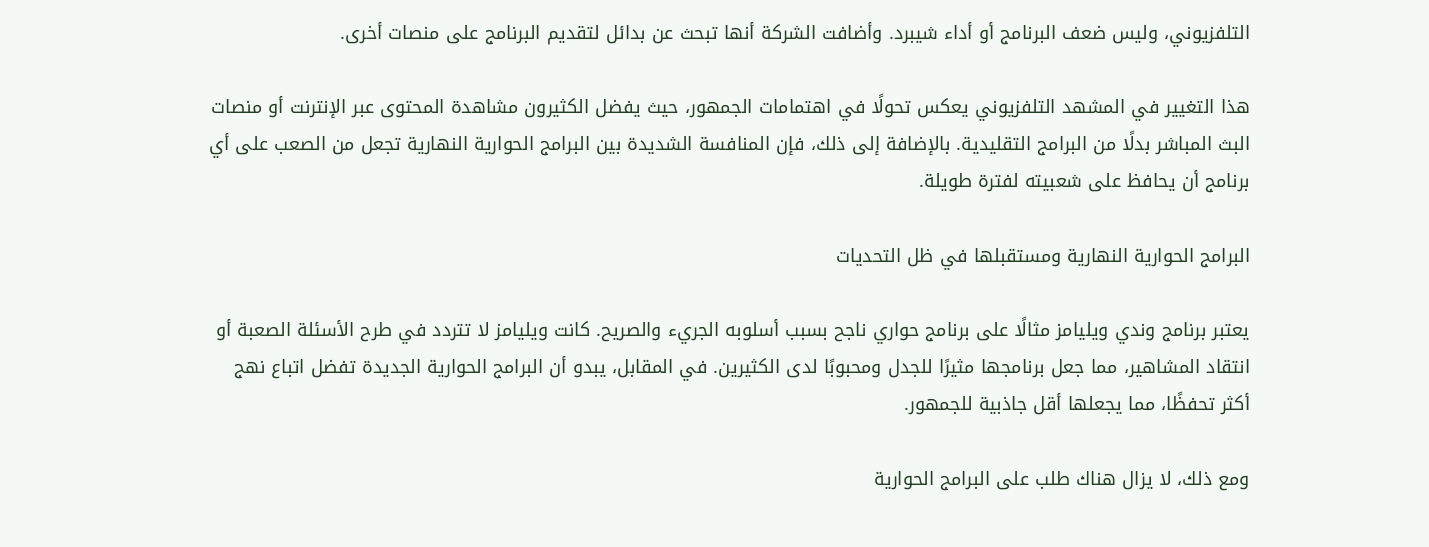التلفزيوني، وليس ضعف البرنامج أو أداء شيبرد. وأضافت الشركة أنها تبحث عن بدائل لتقديم البرنامج على منصات أخرى.

هذا التغيير في المشهد التلفزيوني يعكس تحولًا في اهتمامات الجمهور، حيث يفضل الكثيرون مشاهدة المحتوى عبر الإنترنت أو منصات البث المباشر بدلًا من البرامج التقليدية. بالإضافة إلى ذلك، فإن المنافسة الشديدة بين البرامج الحوارية النهارية تجعل من الصعب على أي برنامج أن يحافظ على شعبيته لفترة طويلة.

البرامج الحوارية النهارية ومستقبلها في ظل التحديات

يعتبر برنامج وندي ويليامز مثالًا على برنامج حواري ناجح بسبب أسلوبه الجريء والصريح. كانت ويليامز لا تتردد في طرح الأسئلة الصعبة أو انتقاد المشاهير، مما جعل برنامجها مثيرًا للجدل ومحبوبًا لدى الكثيرين. في المقابل، يبدو أن البرامج الحوارية الجديدة تفضل اتباع نهج أكثر تحفظًا، مما يجعلها أقل جاذبية للجمهور.

ومع ذلك، لا يزال هناك طلب على البرامج الحوارية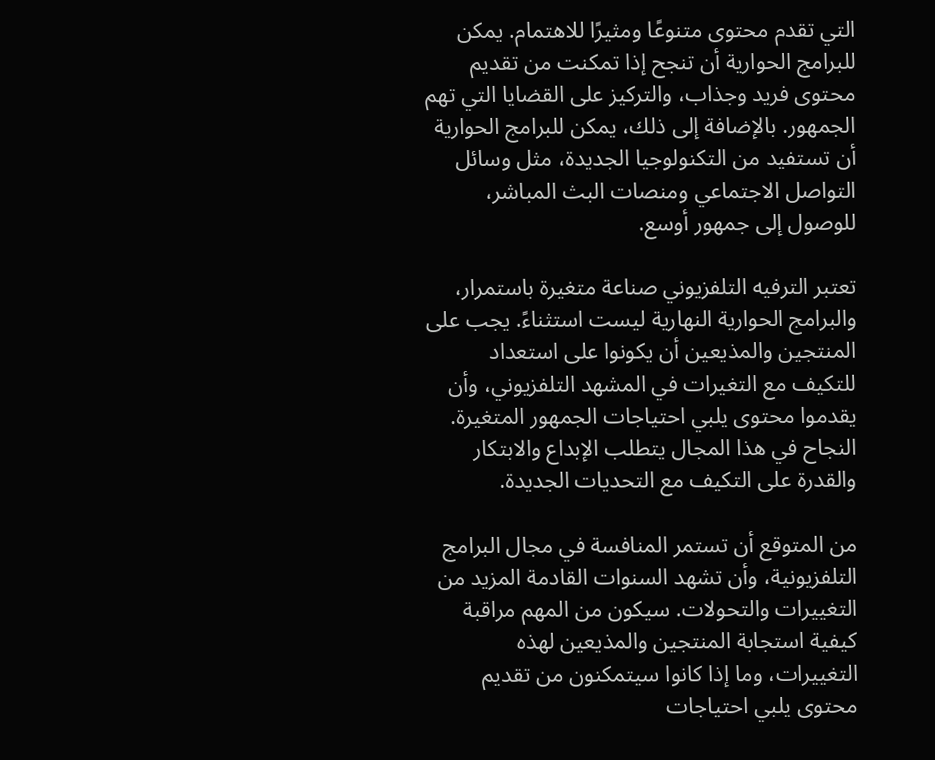التي تقدم محتوى متنوعًا ومثيرًا للاهتمام. يمكن للبرامج الحوارية أن تنجح إذا تمكنت من تقديم محتوى فريد وجذاب، والتركيز على القضايا التي تهم الجمهور. بالإضافة إلى ذلك، يمكن للبرامج الحوارية أن تستفيد من التكنولوجيا الجديدة، مثل وسائل التواصل الاجتماعي ومنصات البث المباشر، للوصول إلى جمهور أوسع.

تعتبر الترفيه التلفزيوني صناعة متغيرة باستمرار، والبرامج الحوارية النهارية ليست استثناءً. يجب على المنتجين والمذيعين أن يكونوا على استعداد للتكيف مع التغيرات في المشهد التلفزيوني، وأن يقدموا محتوى يلبي احتياجات الجمهور المتغيرة. النجاح في هذا المجال يتطلب الإبداع والابتكار والقدرة على التكيف مع التحديات الجديدة.

من المتوقع أن تستمر المنافسة في مجال البرامج التلفزيونية، وأن تشهد السنوات القادمة المزيد من التغييرات والتحولات. سيكون من المهم مراقبة كيفية استجابة المنتجين والمذيعين لهذه التغييرات، وما إذا كانوا سيتمكنون من تقديم محتوى يلبي احتياجات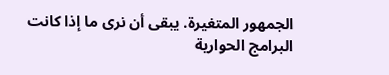الجمهور المتغيرة. يبقى أن نرى ما إذا كانت البرامج الحوارية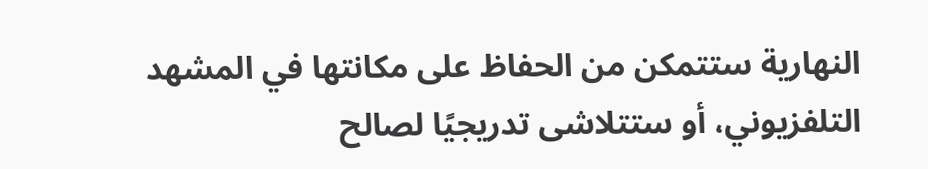النهارية ستتمكن من الحفاظ على مكانتها في المشهد التلفزيوني، أو ستتلاشى تدريجيًا لصالح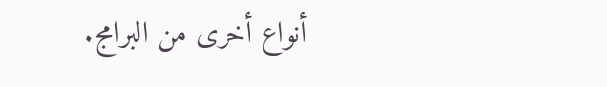أنواع أخرى من البرامج.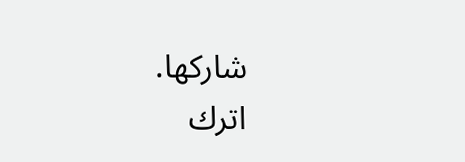شاركها.
اترك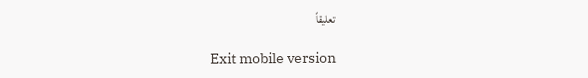تعليقاً

Exit mobile version